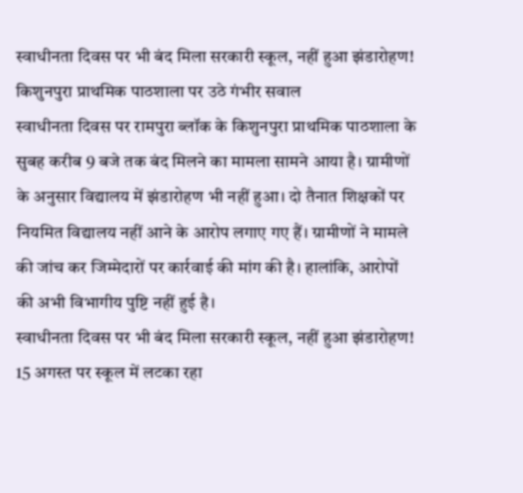स्वाधीनता दिवस पर भी बंद मिला सरकारी स्कूल, नहीं हुआ झंडारोहण! किशुनपुरा प्राथमिक पाठशाला पर उठे गंभीर सवाल
स्वाधीनता दिवस पर रामपुरा ब्लॉक के किशुनपुरा प्राथमिक पाठशाला के सुबह करीब 9 बजे तक बंद मिलने का मामला सामने आया है। ग्रामीणों के अनुसार विद्यालय में झंडारोहण भी नहीं हुआ। दो तैनात शिक्षकों पर नियमित विद्यालय नहीं आने के आरोप लगाए गए हैं। ग्रामीणों ने मामले की जांच कर जिम्मेदारों पर कार्रवाई की मांग की है। हालांकि, आरोपों की अभी विभागीय पुष्टि नहीं हुई है।
स्वाधीनता दिवस पर भी बंद मिला सरकारी स्कूल, नहीं हुआ झंडारोहण!
15 अगस्त पर स्कूल में लटका रहा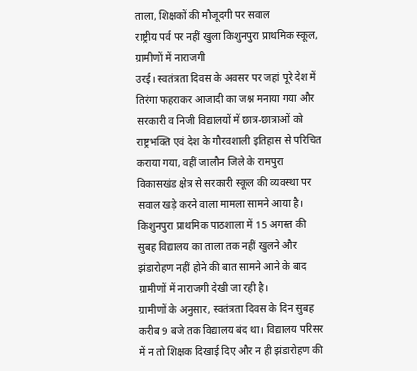ताला, शिक्षकों की मौजूदगी पर सवाल
राष्ट्रीय पर्व पर नहीं खुला किशुनपुरा प्राथमिक स्कूल, ग्रामीणों में नाराजगी
उरई। स्वतंत्रता दिवस के अवसर पर जहां पूरे देश में तिरंगा फहराकर आजादी का जश्न मनाया गया और सरकारी व निजी विद्यालयों में छात्र-छात्राओं को राष्ट्रभक्ति एवं देश के गौरवशाली इतिहास से परिचित कराया गया, वहीं जालौन जिले के रामपुरा विकासखंड क्षेत्र से सरकारी स्कूल की व्यवस्था पर सवाल खड़े करने वाला मामला सामने आया है। किशुनपुरा प्राथमिक पाठशाला में 15 अगस्त की सुबह विद्यालय का ताला तक नहीं खुलने और झंडारोहण नहीं होने की बात सामने आने के बाद ग्रामीणों में नाराजगी देखी जा रही है।
ग्रामीणों के अनुसार, स्वतंत्रता दिवस के दिन सुबह करीब 9 बजे तक विद्यालय बंद था। विद्यालय परिसर में न तो शिक्षक दिखाई दिए और न ही झंडारोहण की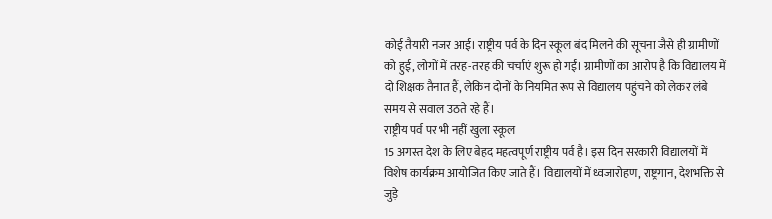कोई तैयारी नजर आई। राष्ट्रीय पर्व के दिन स्कूल बंद मिलने की सूचना जैसे ही ग्रामीणों को हुई, लोगों में तरह-तरह की चर्चाएं शुरू हो गईं। ग्रामीणों का आरोप है कि विद्यालय में दो शिक्षक तैनात हैं, लेकिन दोनों के नियमित रूप से विद्यालय पहुंचने को लेकर लंबे समय से सवाल उठते रहे हैं।
राष्ट्रीय पर्व पर भी नहीं खुला स्कूल
15 अगस्त देश के लिए बेहद महत्वपूर्ण राष्ट्रीय पर्व है। इस दिन सरकारी विद्यालयों में विशेष कार्यक्रम आयोजित किए जाते हैं। विद्यालयों में ध्वजारोहण, राष्ट्रगान, देशभक्ति से जुड़े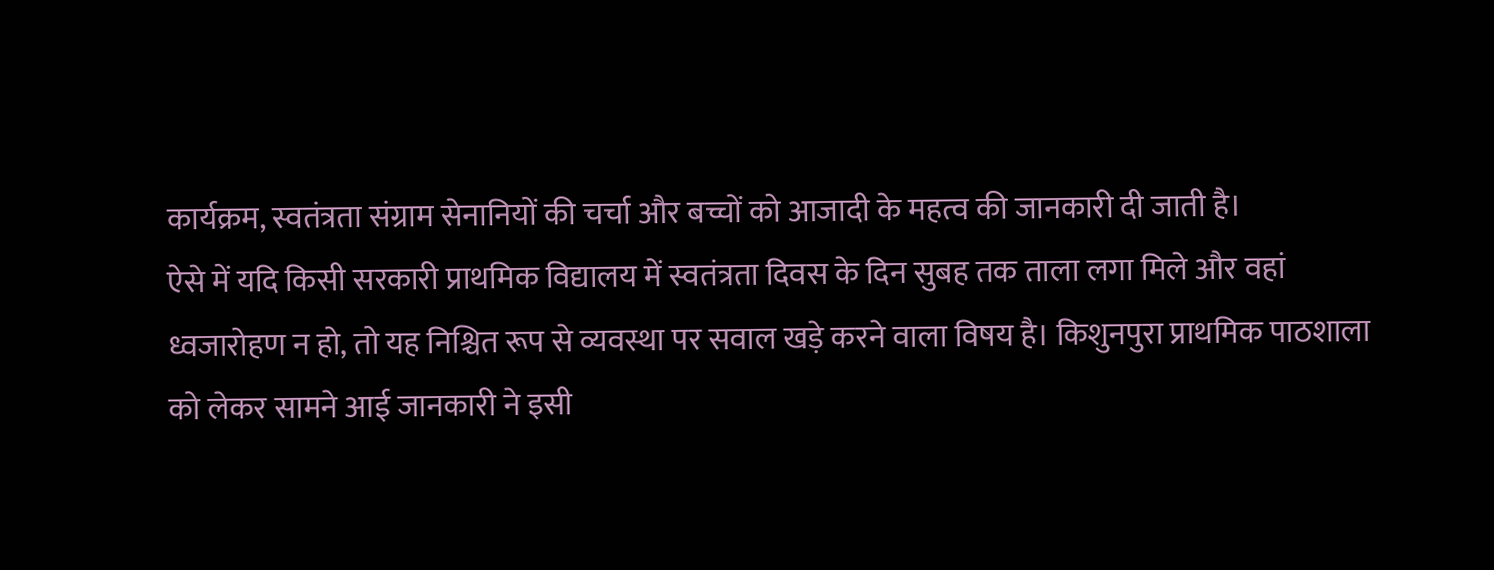कार्यक्रम, स्वतंत्रता संग्राम सेनानियों की चर्चा और बच्चों को आजादी के महत्व की जानकारी दी जाती है।
ऐसे में यदि किसी सरकारी प्राथमिक विद्यालय में स्वतंत्रता दिवस के दिन सुबह तक ताला लगा मिले और वहां ध्वजारोहण न हो, तो यह निश्चित रूप से व्यवस्था पर सवाल खड़े करने वाला विषय है। किशुनपुरा प्राथमिक पाठशाला को लेकर सामने आई जानकारी ने इसी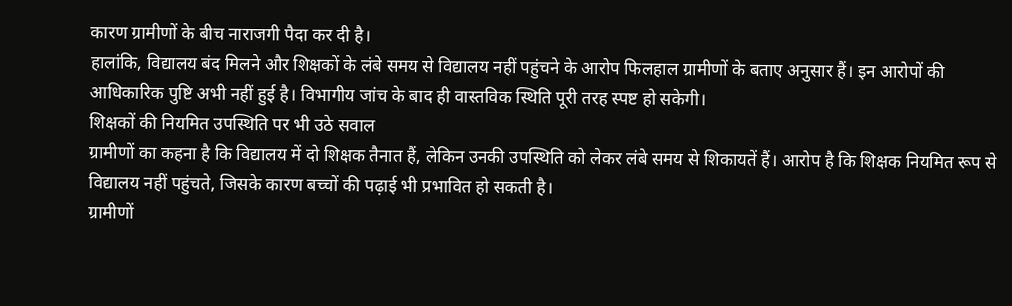कारण ग्रामीणों के बीच नाराजगी पैदा कर दी है।
हालांकि, विद्यालय बंद मिलने और शिक्षकों के लंबे समय से विद्यालय नहीं पहुंचने के आरोप फिलहाल ग्रामीणों के बताए अनुसार हैं। इन आरोपों की आधिकारिक पुष्टि अभी नहीं हुई है। विभागीय जांच के बाद ही वास्तविक स्थिति पूरी तरह स्पष्ट हो सकेगी।
शिक्षकों की नियमित उपस्थिति पर भी उठे सवाल
ग्रामीणों का कहना है कि विद्यालय में दो शिक्षक तैनात हैं, लेकिन उनकी उपस्थिति को लेकर लंबे समय से शिकायतें हैं। आरोप है कि शिक्षक नियमित रूप से विद्यालय नहीं पहुंचते, जिसके कारण बच्चों की पढ़ाई भी प्रभावित हो सकती है।
ग्रामीणों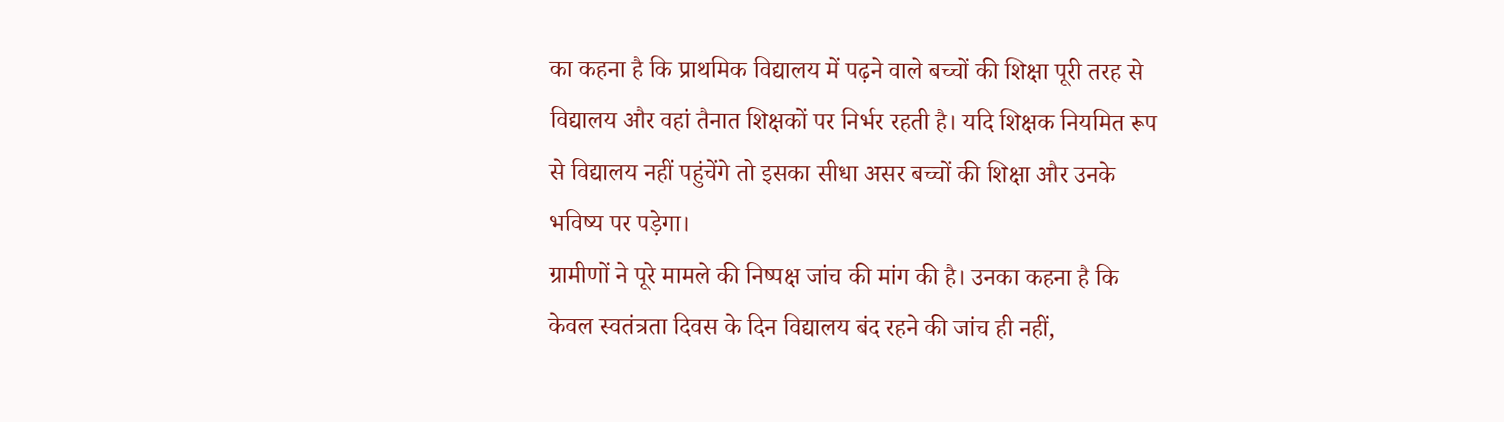का कहना है कि प्राथमिक विद्यालय में पढ़ने वाले बच्चों की शिक्षा पूरी तरह से विद्यालय और वहां तैनात शिक्षकों पर निर्भर रहती है। यदि शिक्षक नियमित रूप से विद्यालय नहीं पहुंचेंगे तो इसका सीधा असर बच्चों की शिक्षा और उनके भविष्य पर पड़ेगा।
ग्रामीणों ने पूरे मामले की निष्पक्ष जांच की मांग की है। उनका कहना है कि केवल स्वतंत्रता दिवस के दिन विद्यालय बंद रहने की जांच ही नहीं,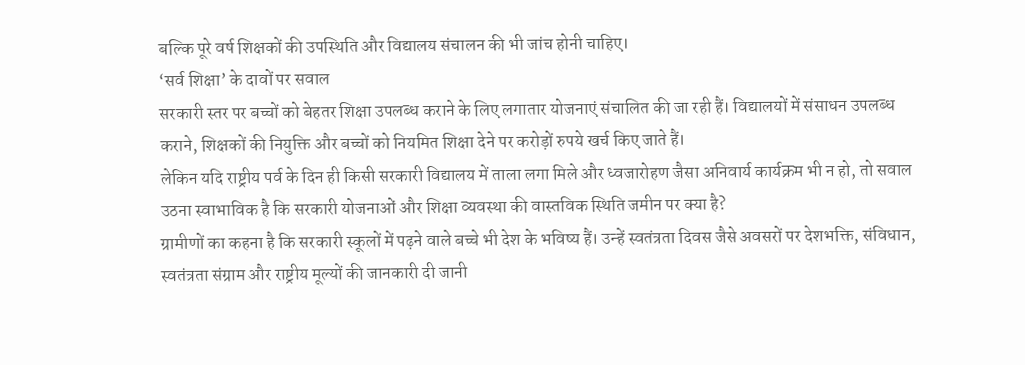बल्कि पूरे वर्ष शिक्षकों की उपस्थिति और विद्यालय संचालन की भी जांच होनी चाहिए।
‘सर्व शिक्षा’ के दावों पर सवाल
सरकारी स्तर पर बच्चों को बेहतर शिक्षा उपलब्ध कराने के लिए लगातार योजनाएं संचालित की जा रही हैं। विद्यालयों में संसाधन उपलब्ध कराने, शिक्षकों की नियुक्ति और बच्चों को नियमित शिक्षा देने पर करोड़ों रुपये खर्च किए जाते हैं।
लेकिन यदि राष्ट्रीय पर्व के दिन ही किसी सरकारी विद्यालय में ताला लगा मिले और ध्वजारोहण जैसा अनिवार्य कार्यक्रम भी न हो, तो सवाल उठना स्वाभाविक है कि सरकारी योजनाओं और शिक्षा व्यवस्था की वास्तविक स्थिति जमीन पर क्या है?
ग्रामीणों का कहना है कि सरकारी स्कूलों में पढ़ने वाले बच्चे भी देश के भविष्य हैं। उन्हें स्वतंत्रता दिवस जैसे अवसरों पर देशभक्ति, संविधान, स्वतंत्रता संग्राम और राष्ट्रीय मूल्यों की जानकारी दी जानी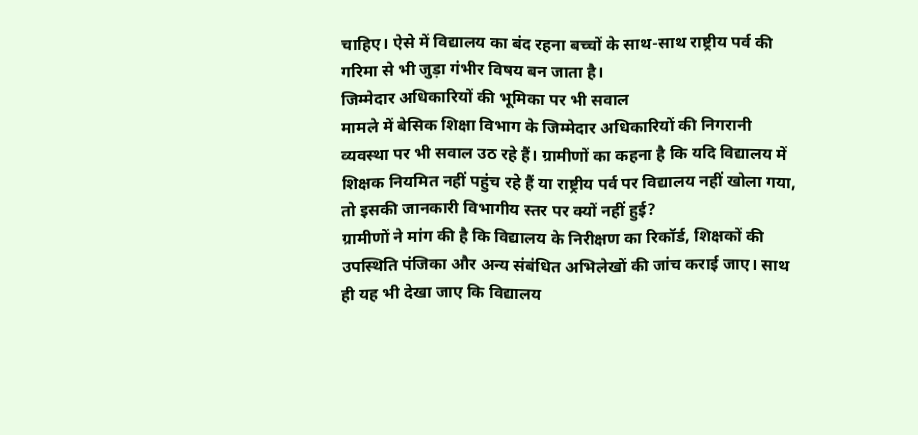चाहिए। ऐसे में विद्यालय का बंद रहना बच्चों के साथ-साथ राष्ट्रीय पर्व की गरिमा से भी जुड़ा गंभीर विषय बन जाता है।
जिम्मेदार अधिकारियों की भूमिका पर भी सवाल
मामले में बेसिक शिक्षा विभाग के जिम्मेदार अधिकारियों की निगरानी व्यवस्था पर भी सवाल उठ रहे हैं। ग्रामीणों का कहना है कि यदि विद्यालय में शिक्षक नियमित नहीं पहुंच रहे हैं या राष्ट्रीय पर्व पर विद्यालय नहीं खोला गया, तो इसकी जानकारी विभागीय स्तर पर क्यों नहीं हुई?
ग्रामीणों ने मांग की है कि विद्यालय के निरीक्षण का रिकॉर्ड, शिक्षकों की उपस्थिति पंजिका और अन्य संबंधित अभिलेखों की जांच कराई जाए। साथ ही यह भी देखा जाए कि विद्यालय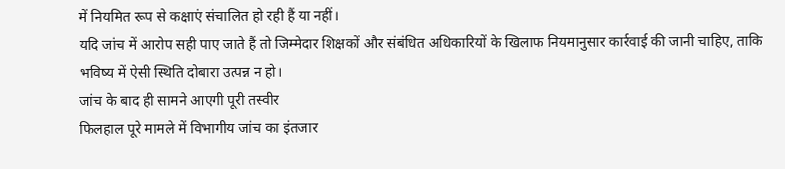में नियमित रूप से कक्षाएं संचालित हो रही हैं या नहीं।
यदि जांच में आरोप सही पाए जाते हैं तो जिम्मेदार शिक्षकों और संबंधित अधिकारियों के खिलाफ नियमानुसार कार्रवाई की जानी चाहिए, ताकि भविष्य में ऐसी स्थिति दोबारा उत्पन्न न हो।
जांच के बाद ही सामने आएगी पूरी तस्वीर
फिलहाल पूरे मामले में विभागीय जांच का इंतजार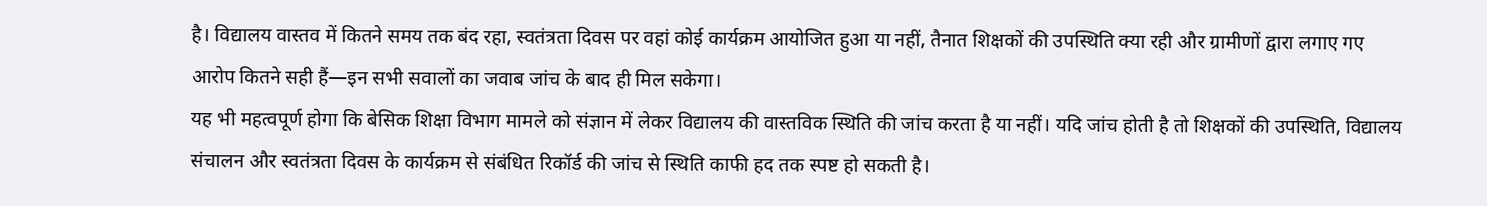है। विद्यालय वास्तव में कितने समय तक बंद रहा, स्वतंत्रता दिवस पर वहां कोई कार्यक्रम आयोजित हुआ या नहीं, तैनात शिक्षकों की उपस्थिति क्या रही और ग्रामीणों द्वारा लगाए गए आरोप कितने सही हैं—इन सभी सवालों का जवाब जांच के बाद ही मिल सकेगा।
यह भी महत्वपूर्ण होगा कि बेसिक शिक्षा विभाग मामले को संज्ञान में लेकर विद्यालय की वास्तविक स्थिति की जांच करता है या नहीं। यदि जांच होती है तो शिक्षकों की उपस्थिति, विद्यालय संचालन और स्वतंत्रता दिवस के कार्यक्रम से संबंधित रिकॉर्ड की जांच से स्थिति काफी हद तक स्पष्ट हो सकती है।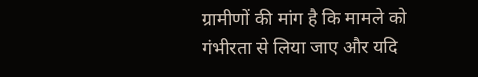ग्रामीणों की मांग है कि मामले को गंभीरता से लिया जाए और यदि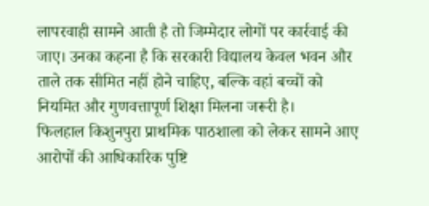लापरवाही सामने आती है तो जिम्मेदार लोगों पर कार्रवाई की जाए। उनका कहना है कि सरकारी विद्यालय केवल भवन और ताले तक सीमित नहीं होने चाहिए, बल्कि वहां बच्चों को नियमित और गुणवत्तापूर्ण शिक्षा मिलना जरूरी है।
फिलहाल किशुनपुरा प्राथमिक पाठशाला को लेकर सामने आए आरोपों की आधिकारिक पुष्टि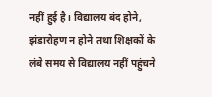नहीं हुई है। विद्यालय बंद होने, झंडारोहण न होने तथा शिक्षकों के लंबे समय से विद्यालय नहीं पहुंचने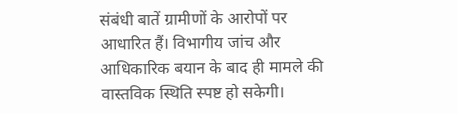संबंधी बातें ग्रामीणों के आरोपों पर आधारित हैं। विभागीय जांच और आधिकारिक बयान के बाद ही मामले की वास्तविक स्थिति स्पष्ट हो सकेगी।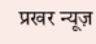प्रखर न्यूज़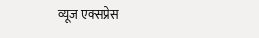व्यूज एक्सप्रेस